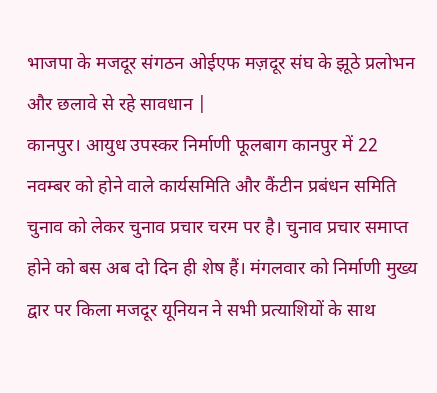भाजपा के मजदूर संगठन ओईएफ मज़दूर संघ के झूठे प्रलोभन और छलावे से रहे सावधान |
कानपुर। आयुध उपस्कर निर्माणी फूलबाग कानपुर में 22 नवम्बर को होने वाले कार्यसमिति और कैंटीन प्रबंधन समिति चुनाव को लेकर चुनाव प्रचार चरम पर है। चुनाव प्रचार समाप्त होने को बस अब दो दिन ही शेष हैं। मंगलवार को निर्माणी मुख्य द्वार पर किला मजदूर यूनियन ने सभी प्रत्याशियों के साथ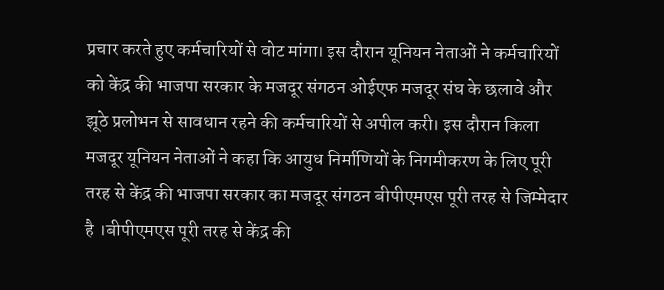प्रचार करते हुए कर्मचारियों से वोट मांगा। इस दौरान यूनियन नेताओं ने कर्मचारियों को केंद्र की भाजपा सरकार के मजदूर संगठन ओईएफ मजदूर संघ के छलावे और झूठे प्रलोभन से सावधान रहने की कर्मचारियों से अपील करी। इस दौरान किला मजदूर यूनियन नेताओं ने कहा कि आयुध निर्माणियों के निगमीकरण के लिए पूरी तरह से केंद्र की भाजपा सरकार का मजदूर संगठन बीपीएमएस पूरी तरह से जिम्मेदार है ।बीपीएमएस पूरी तरह से केंद्र की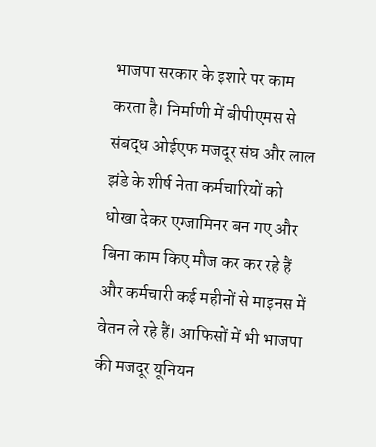भाजपा सरकार के इशारे पर काम करता है। निर्माणी में बीपीएमस से संबद्ध ओईएफ मजदूर संघ और लाल झंडे के शीर्ष नेता कर्मचारियों को धोखा देकर एग्जामिनर बन गए और बिना काम किए मौज कर कर रहे हैं और कर्मचारी कई महीनों से माइनस में वेतन ले रहे हैं। आफिसों में भी भाजपा की मजदूर यूनियन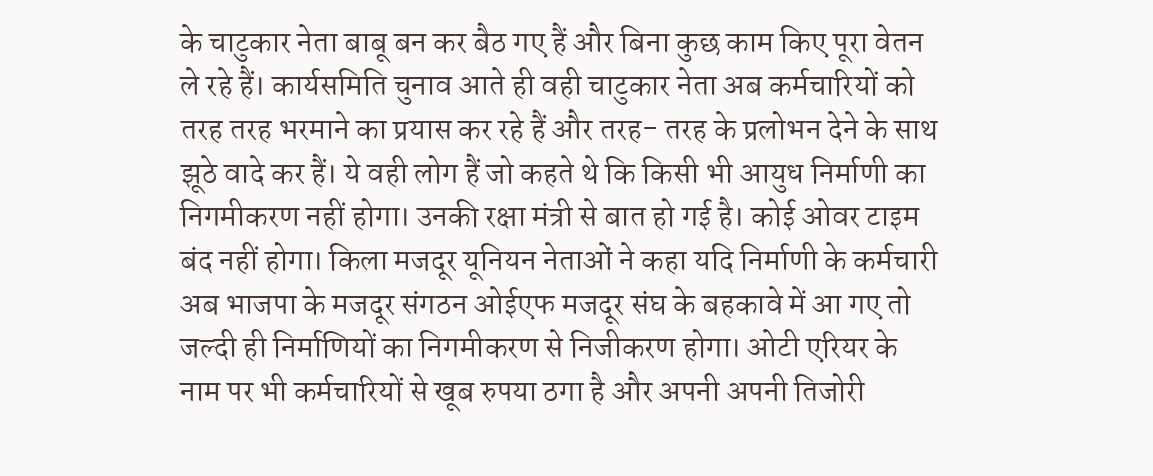के चाटुकार नेता बाबू बन कर बैठ गए हैं और बिना कुछ काम किए पूरा वेतन ले रहे हैं। कार्यसमिति चुनाव आते ही वही चाटुकार नेता अब कर्मचारियों को तरह तरह भरमाने का प्रयास कर रहे हैं और तरह- तरह के प्रलोभन देने के साथ झूठे वादे कर हैं। ये वही लोग हैं जो कहते थे कि किसी भी आयुध निर्माणी का निगमीकरण नहीं होगा। उनकी रक्षा मंत्री से बात हो गई है। कोई ओवर टाइम बंद नहीं होगा। किला मजदूर यूनियन नेताओं ने कहा यदि निर्माणी के कर्मचारी अब भाजपा के मजदूर संगठन ओईएफ मजदूर संघ के बहकावे में आ गए तो जल्दी ही निर्माणियों का निगमीकरण से निजीकरण होगा। ओटी एरियर के नाम पर भी कर्मचारियों से खूब रुपया ठगा है और अपनी अपनी तिजोरी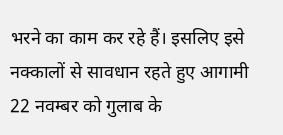भरने का काम कर रहे हैं। इसलिए इसे नक्कालों से सावधान रहते हुए आगामी 22 नवम्बर को गुलाब के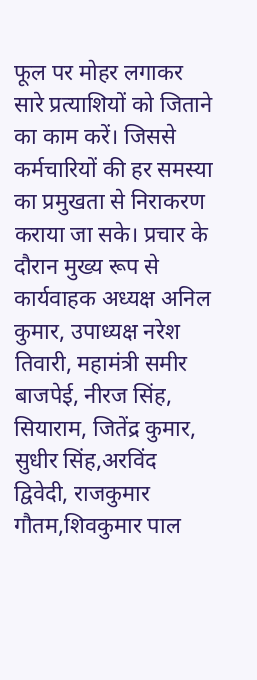फूल पर मोहर लगाकर सारे प्रत्याशियों को जिताने का काम करें। जिससे कर्मचारियों की हर समस्या का प्रमुखता से निराकरण कराया जा सके। प्रचार के दौरान मुख्य रूप से कार्यवाहक अध्यक्ष अनिल कुमार, उपाध्यक्ष नरेश तिवारी, महामंत्री समीर बाजपेई, नीरज सिंह, सियाराम, जितेंद्र कुमार, सुधीर सिंह,अरविंद द्विवेदी, राजकुमार गौतम,शिवकुमार पाल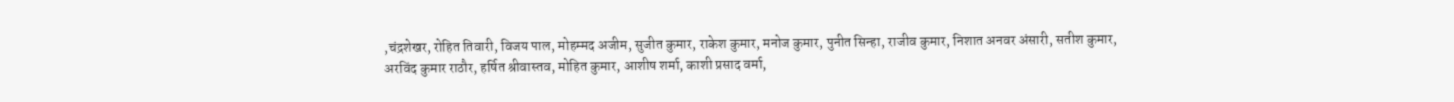,चंद्रशेखर, रोहित तिवारी, विजय पाल, मोहम्मद अजीम, सुजीत कुमार, राकेश कुमार, मनोज कुमार, पुनीत सिन्हा, राजीव कुमार, निशात अनवर अंसारी, सतीश कुमार, अरविंद कुमार राठौर, हर्षित श्रीवास्तव, मोहित कुमार, आशीष शर्मा, काशी प्रसाद वर्मा,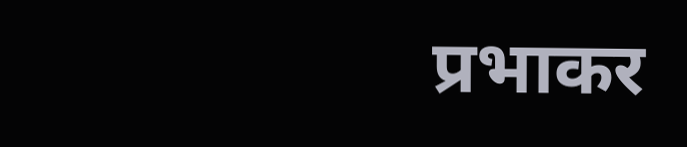प्रभाकर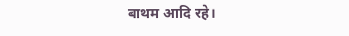बाथम आदि रहे।